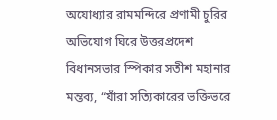অযোধ্যার রামমন্দিরে প্রণামী চুরির অভিযোগ ঘিরে উত্তরপ্রদেশ বিধানসভার স্পিকার সতীশ মহানার মন্তব্য, “যাঁরা সত্যিকারের ভক্তিভরে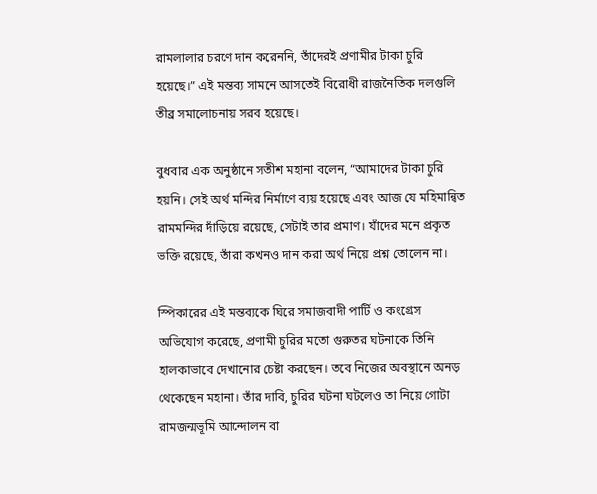রামলালার চরণে দান করেননি, তাঁদেরই প্রণামীর টাকা চুরি হয়েছে।” এই মন্তব্য সামনে আসতেই বিরোধী রাজনৈতিক দলগুলি তীব্র সমালোচনায় সরব হয়েছে।

বুধবার এক অনুষ্ঠানে সতীশ মহানা বলেন, “আমাদের টাকা চুরি হয়নি। সেই অর্থ মন্দির নির্মাণে ব্যয় হয়েছে এবং আজ যে মহিমান্বিত রামমন্দির দাঁড়িয়ে রয়েছে, সেটাই তার প্রমাণ। যাঁদের মনে প্রকৃত ভক্তি রয়েছে, তাঁরা কখনও দান করা অর্থ নিয়ে প্রশ্ন তোলেন না।

স্পিকারের এই মন্তব্যকে ঘিরে সমাজবাদী পার্টি ও কংগ্রেস অভিযোগ করেছে, প্রণামী চুরির মতো গুরুতর ঘটনাকে তিনি হালকাভাবে দেখানোর চেষ্টা করছেন। তবে নিজের অবস্থানে অনড় থেকেছেন মহানা। তাঁর দাবি, চুরির ঘটনা ঘটলেও তা নিয়ে গোটা রামজন্মভূমি আন্দোলন বা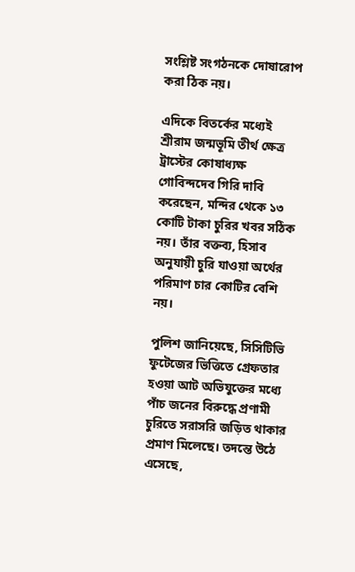সংশ্লিষ্ট সংগঠনকে দোষারোপ করা ঠিক নয়।

এদিকে বিতর্কের মধ্যেই শ্রীরাম জন্মভূমি তীর্থ ক্ষেত্র ট্রাস্টের কোষাধ্যক্ষ গোবিন্দদেব গিরি দাবি করেছেন, মন্দির থেকে ১৩ কোটি টাকা চুরির খবর সঠিক নয়। তাঁর বক্তব্য, হিসাব অনুযায়ী চুরি যাওয়া অর্থের পরিমাণ চার কোটির বেশি নয়।

পুলিশ জানিয়েছে, সিসিটিভি ফুটেজের ভিত্তিতে গ্রেফতার হওয়া আট অভিযুক্তের মধ্যে পাঁচ জনের বিরুদ্ধে প্রণামী চুরিতে সরাসরি জড়িত থাকার প্রমাণ মিলেছে। তদন্তে উঠে এসেছে,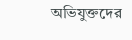অভিযুক্তদের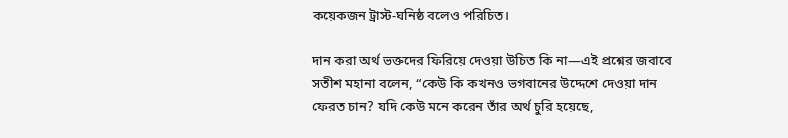কয়েকজন ট্রাস্ট-ঘনিষ্ঠ বলেও পরিচিত।

দান করা অর্থ ভক্তদের ফিরিয়ে দেওয়া উচিত কি না—এই প্রশ্নের জবাবে সতীশ মহানা বলেন, “কেউ কি কখনও ভগবানের উদ্দেশে দেওয়া দান ফেরত চান? যদি কেউ মনে করেন তাঁর অর্থ চুরি হয়েছে,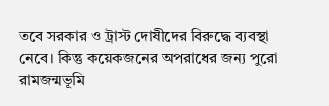তবে সরকার ও ট্রাস্ট দোষীদের বিরুদ্ধে ব্যবস্থা নেবে। কিন্তু কয়েকজনের অপরাধের জন্য পুরো রামজন্মভূমি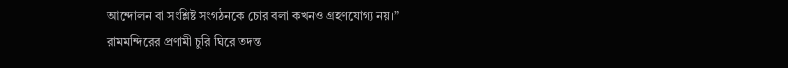আন্দোলন বা সংশ্লিষ্ট সংগঠনকে চোর বলা কখনও গ্রহণযোগ্য নয়।”
রামমন্দিরের প্রণামী চুরি ঘিরে তদন্ত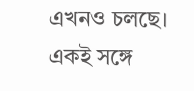এখনও চলছে। একই সঙ্গে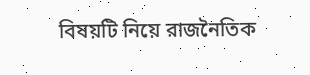বিষয়টি নিয়ে রাজনৈতিক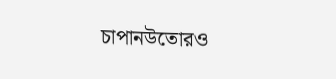চাপানউতোরও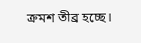ক্রমশ তীব্র হচ্ছে।